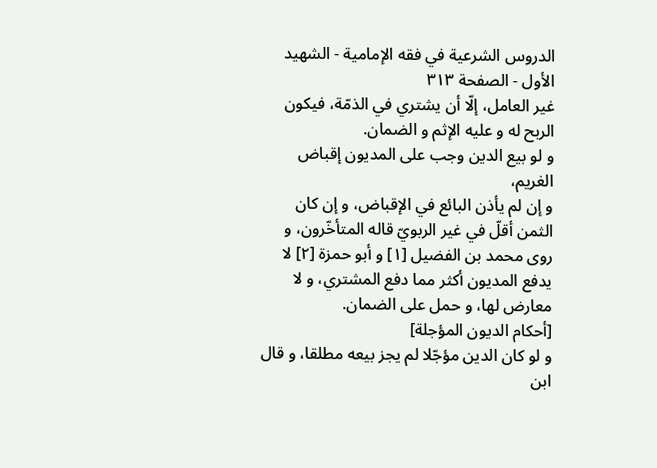الدروس الشرعية في فقه الإمامية - الشهيد الأول - الصفحة ٣١٣
غير العامل، إلّا أن يشتري في الذمّة، فيكون الربح له و عليه الإثم و الضمان.
و لو بيع الدين وجب على المديون إقباض الغريم،
و إن لم يأذن البائع في الإقباض، و إن كان الثمن أقلّ في غير الربويّ قاله المتأخّرون، و روى محمد بن الفضيل [١] و أبو حمزة [٢] لا يدفع المديون أكثر مما دفع المشتري، و لا معارض لها، و حمل على الضمان.
[أحكام الديون المؤجلة]
و لو كان الدين مؤجّلا لم يجز بيعه مطلقا، و قال ابن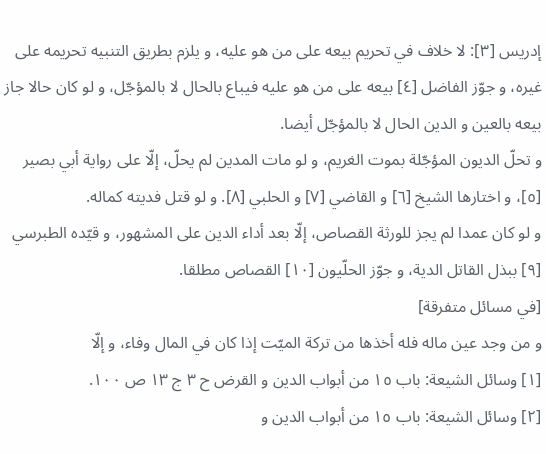إدريس [٣]: لا خلاف في تحريم بيعه على من هو عليه، و يلزم بطريق التنبيه تحريمه على غيره، و جوّز الفاضل [٤] بيعه على من هو عليه فيباع بالحال لا بالمؤجّل، و لو كان حالا جاز بيعه بالعين و الدين الحال لا بالمؤجّل أيضا.
و تحلّ الديون المؤجّلة بموت الغريم، و لو مات المدين لم يحلّ، إلّا على رواية أبي بصير [٥]، و اختارها الشيخ [٦] و القاضي [٧] و الحلبي [٨]. و لو قتل فديته كماله.
و لو كان عمدا لم يجز للورثة القصاص، إلّا بعد أداء الدين على المشهور، و قيّده الطبرسي [٩] ببذل القاتل الدية، و جوّز الحلّيون [١٠] القصاص مطلقا.
[في مسائل متفرقة]
و من وجد عين ماله فله أخذها من تركة الميّت إذا كان في المال وفاء، و إلّا
[١] وسائل الشيعة: باب ١٥ من أبواب الدين و القرض ح ٣ ج ١٣ ص ١٠٠.
[٢] وسائل الشيعة: باب ١٥ من أبواب الدين و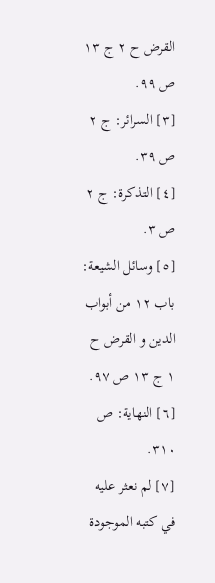القرض ح ٢ ج ١٣ ص ٩٩.
[٣] السرائر: ج ٢ ص ٣٩.
[٤] التذكرة: ج ٢ ص ٣.
[٥] وسائل الشيعة: باب ١٢ من أبواب الدين و القرض ح ١ ج ١٣ ص ٩٧.
[٦] النهاية: ص ٣١٠.
[٧] لم نعثر عليه في كتبه الموجودة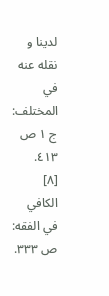لدينا و نقله عنه في المختلف: ج ١ ص ٤١٣.
[٨] الكافي في الفقه: ص ٣٣٣.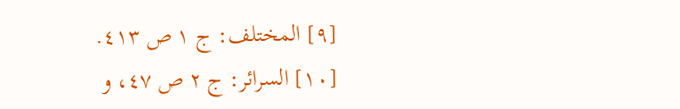[٩] المختلف: ج ١ ص ٤١٣.
[١٠] السرائر: ج ٢ ص ٤٧، و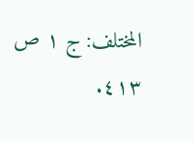المختلف: ج ١ ص ٤١٣.